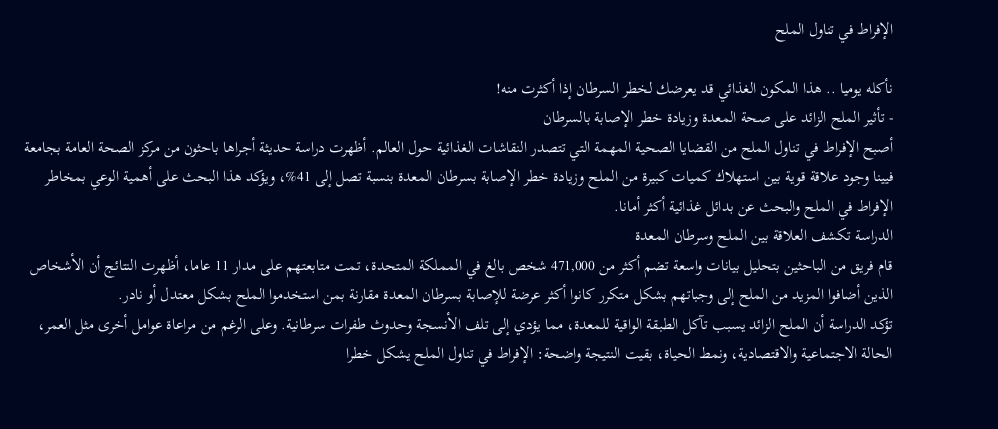الإفراط في تناول الملح

نأكله يوميا .. هذا المكون الغذائي قد يعرضك لخطر السرطان إذا أكثرت منه!
- تأثير الملح الزائد على صحة المعدة وزيادة خطر الإصابة بالسرطان
أصبح الإفراط في تناول الملح من القضايا الصحية المهمة التي تتصدر النقاشات الغذائية حول العالم. أظهرت دراسة حديثة أجراها باحثون من مركز الصحة العامة بجامعة فيينا وجود علاقة قوية بين استهلاك كميات كبيرة من الملح وزيادة خطر الإصابة بسرطان المعدة بنسبة تصل إلى 41%، ويؤكد هذا البحث على أهمية الوعي بمخاطر الإفراط في الملح والبحث عن بدائل غذائية أكثر أمانا.
الدراسة تكشف العلاقة بين الملح وسرطان المعدة
قام فريق من الباحثين بتحليل بيانات واسعة تضم أكثر من 471,000 شخص بالغ في المملكة المتحدة، تمت متابعتهم على مدار 11 عاما، أظهرت النتائج أن الأشخاص الذين أضافوا المزيد من الملح إلى وجباتهم بشكل متكرر كانوا أكثر عرضة للإصابة بسرطان المعدة مقارنة بمن استخدموا الملح بشكل معتدل أو نادر.
تؤكد الدراسة أن الملح الزائد يسبب تآكل الطبقة الواقية للمعدة، مما يؤدي إلى تلف الأنسجة وحدوث طفرات سرطانية. وعلى الرغم من مراعاة عوامل أخرى مثل العمر، الحالة الاجتماعية والاقتصادية، ونمط الحياة، بقيت النتيجة واضحة: الإفراط في تناول الملح يشكل خطرا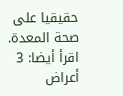حقيقيا على صحة المعدة.
اقرأ أيضا: 3 أعراض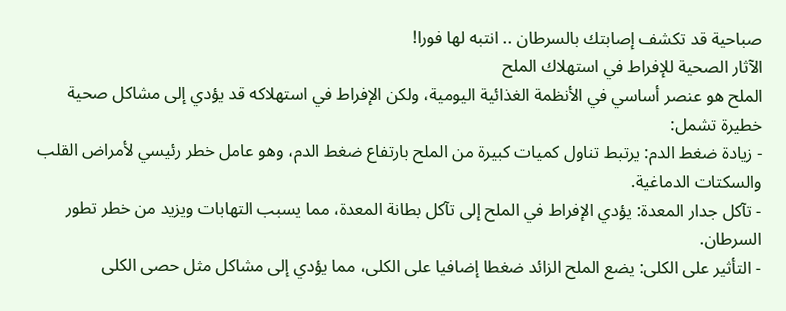صباحية قد تكشف إصابتك بالسرطان .. انتبه لها فورا!
الآثار الصحية للإفراط في استهلاك الملح
الملح هو عنصر أساسي في الأنظمة الغذائية اليومية، ولكن الإفراط في استهلاكه قد يؤدي إلى مشاكل صحية خطيرة تشمل:
- زيادة ضغط الدم: يرتبط تناول كميات كبيرة من الملح بارتفاع ضغط الدم، وهو عامل خطر رئيسي لأمراض القلب والسكتات الدماغية.
- تآكل جدار المعدة: يؤدي الإفراط في الملح إلى تآكل بطانة المعدة، مما يسبب التهابات ويزيد من خطر تطور السرطان.
- التأثير على الكلى: يضع الملح الزائد ضغطا إضافيا على الكلى، مما يؤدي إلى مشاكل مثل حصى الكلى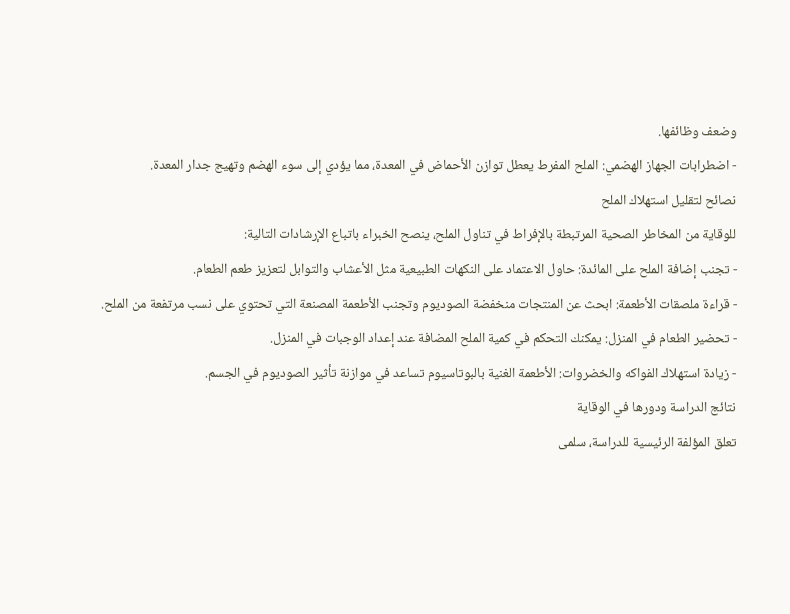وضعف وظائفها.
- اضطرابات الجهاز الهضمي: الملح المفرط يعطل توازن الأحماض في المعدة، مما يؤدي إلى سوء الهضم وتهيج جدار المعدة.
نصائح لتقليل استهلاك الملح
للوقاية من المخاطر الصحية المرتبطة بالإفراط في تناول الملح، ينصح الخبراء باتباع الإرشادات التالية:
- تجنب إضافة الملح على المائدة: حاول الاعتماد على النكهات الطبيعية مثل الأعشاب والتوابل لتعزيز طعم الطعام.
- قراءة ملصقات الأطعمة: ابحث عن المنتجات منخفضة الصوديوم وتجنب الأطعمة المصنعة التي تحتوي على نسب مرتفعة من الملح.
- تحضير الطعام في المنزل: يمكنك التحكم في كمية الملح المضافة عند إعداد الوجبات في المنزل.
- زيادة استهلاك الفواكه والخضروات: الأطعمة الغنية بالبوتاسيوم تساعد في موازنة تأثير الصوديوم في الجسم.
نتائج الدراسة ودورها في الوقاية
تعلق المؤلفة الرئيسية للدراسة، سلمى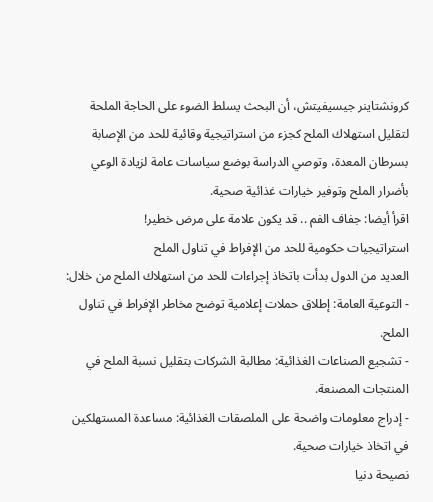كرونشتاينر جيسيفيتش، أن البحث يسلط الضوء على الحاجة الملحة لتقليل استهلاك الملح كجزء من استراتيجية وقائية للحد من الإصابة بسرطان المعدة، وتوصي الدراسة بوضع سياسات عامة لزيادة الوعي بأضرار الملح وتوفير خيارات غذائية صحية.
اقرأ أيضا: جفاف الفم .. قد يكون علامة على مرض خطير!
استراتيجيات حكومية للحد من الإفراط في تناول الملح
العديد من الدول بدأت باتخاذ إجراءات للحد من استهلاك الملح من خلال:
- التوعية العامة: إطلاق حملات إعلامية توضح مخاطر الإفراط في تناول الملح.
- تشجيع الصناعات الغذائية: مطالبة الشركات بتقليل نسبة الملح في المنتجات المصنعة.
- إدراج معلومات واضحة على الملصقات الغذائية: مساعدة المستهلكين في اتخاذ خيارات صحية.
نصيحة دنيا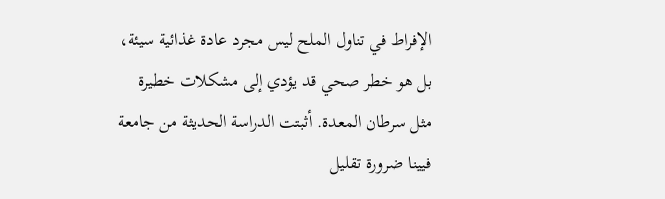الإفراط في تناول الملح ليس مجرد عادة غذائية سيئة، بل هو خطر صحي قد يؤدي إلى مشكلات خطيرة مثل سرطان المعدة. أثبتت الدراسة الحديثة من جامعة فيينا ضرورة تقليل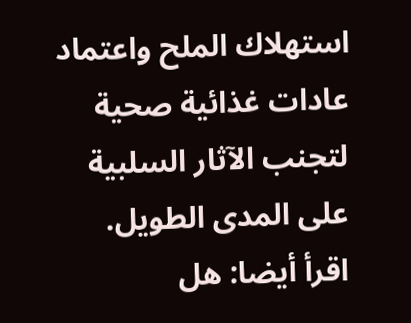استهلاك الملح واعتماد عادات غذائية صحية لتجنب الآثار السلبية على المدى الطويل.
اقرأ أيضا: هل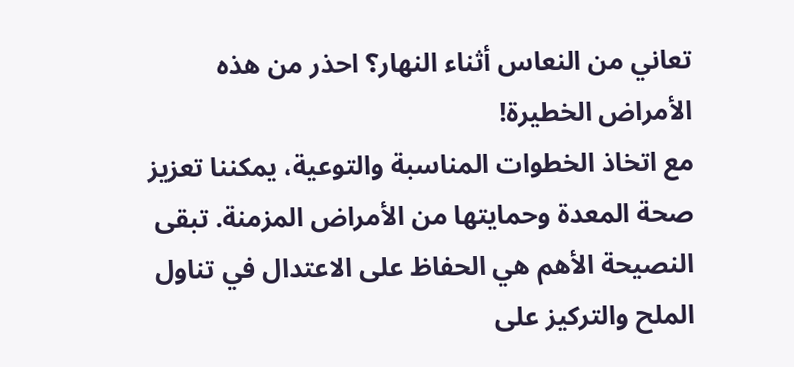تعاني من النعاس أثناء النهار؟ احذر من هذه الأمراض الخطيرة!
مع اتخاذ الخطوات المناسبة والتوعية، يمكننا تعزيز صحة المعدة وحمايتها من الأمراض المزمنة. تبقى النصيحة الأهم هي الحفاظ على الاعتدال في تناول الملح والتركيز على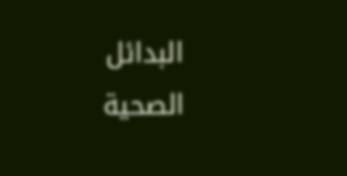البدائل الصحية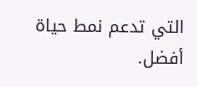التي تدعم نمط حياة أفضل.